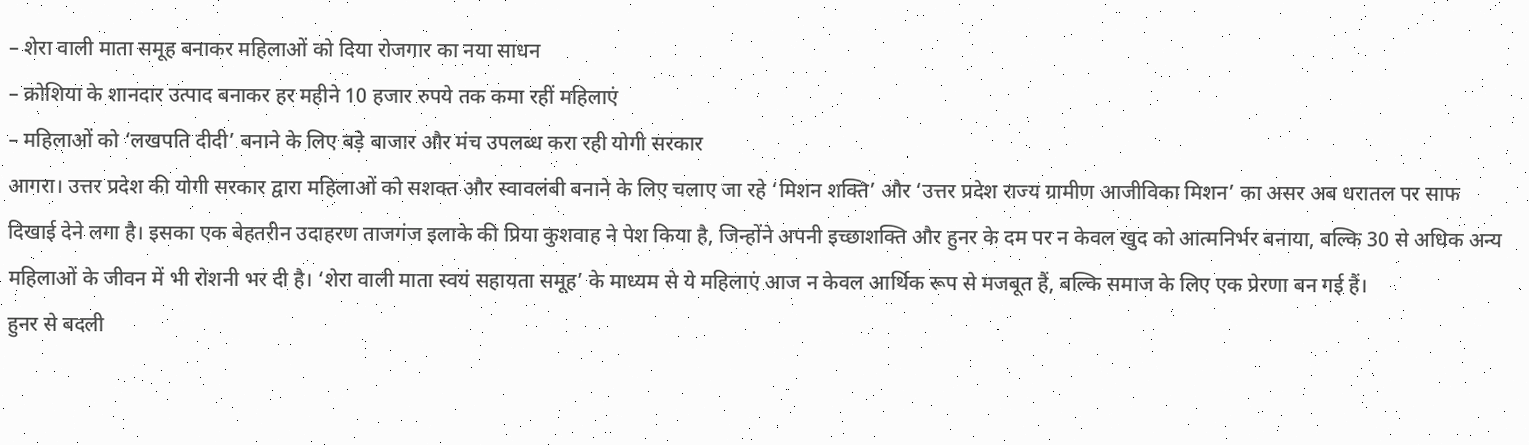– शेरा वाली माता समूह बनाकर महिलाओं को दिया रोजगार का नया साधन
– क्रोशिया के शानदार उत्पाद बनाकर हर महीने 10 हजार रुपये तक कमा रहीं महिलाएं
– महिलाओं को ‘लखपति दीदी’ बनाने के लिए बड़े बाजार और मंच उपलब्ध करा रही योगी सरकार
आगरा। उत्तर प्रदेश की योगी सरकार द्वारा महिलाओं को सशक्त और स्वावलंबी बनाने के लिए चलाए जा रहे ‘मिशन शक्ति’ और ‘उत्तर प्रदेश राज्य ग्रामीण आजीविका मिशन’ का असर अब धरातल पर साफ दिखाई देने लगा है। इसका एक बेहतरीन उदाहरण ताजगंज इलाके की प्रिया कुशवाह ने पेश किया है, जिन्होंने अपनी इच्छाशक्ति और हुनर के दम पर न केवल खुद को आत्मनिर्भर बनाया, बल्कि 30 से अधिक अन्य महिलाओं के जीवन में भी रोशनी भर दी है। ‘शेरा वाली माता स्वयं सहायता समूह’ के माध्यम से ये महिलाएं आज न केवल आर्थिक रूप से मजबूत हैं, बल्कि समाज के लिए एक प्रेरणा बन गई हैं।
हुनर से बदली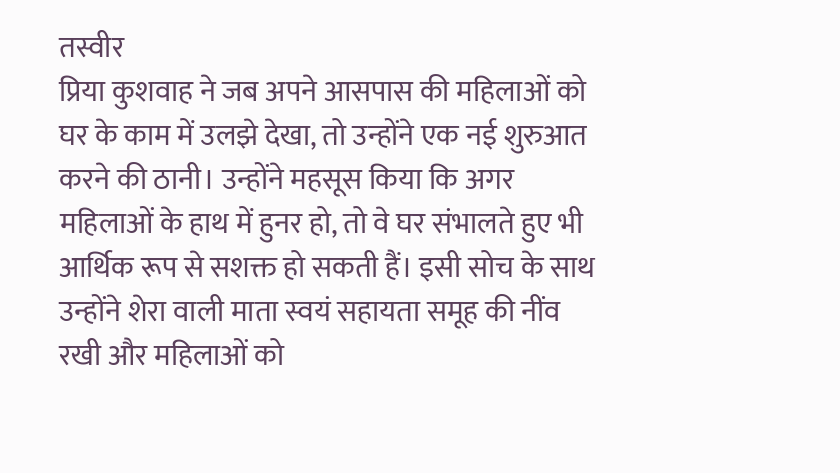तस्वीर
प्रिया कुशवाह ने जब अपने आसपास की महिलाओं को घर के काम में उलझे देखा, तो उन्होंने एक नई शुरुआत करने की ठानी। उन्होंने महसूस किया कि अगर महिलाओं के हाथ में हुनर हो, तो वे घर संभालते हुए भी आर्थिक रूप से सशक्त हो सकती हैं। इसी सोच के साथ उन्होंने शेरा वाली माता स्वयं सहायता समूह की नींव रखी और महिलाओं को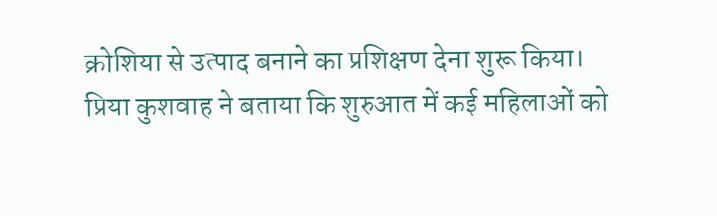क्रोशिया से उत्पाद बनाने का प्रशिक्षण देना शुरू किया।
प्रिया कुशवाह ने बताया कि शुरुआत में कई महिलाओं को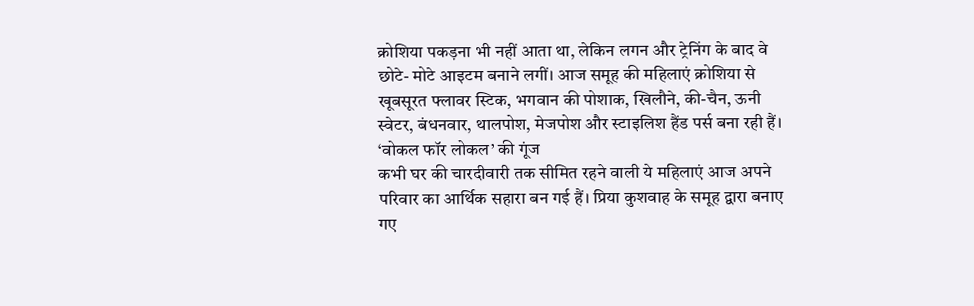क्रोशिया पकड़ना भी नहीं आता था, लेकिन लगन और ट्रेनिंग के बाद वे छोटे- मोटे आइटम बनाने लगीं। आज समूह की महिलाएं क्रोशिया से खूबसूरत फ्लावर स्टिक, भगवान की पोशाक, खिलौने, की-चैन, ऊनी स्वेटर, बंधनवार, थालपोश, मेजपोश और स्टाइलिश हैंड पर्स बना रही हैं।
‘वोकल फॉर लोकल’ की गूंज
कभी घर की चारदीवारी तक सीमित रहने वाली ये महिलाएं आज अपने परिवार का आर्थिक सहारा बन गई हैं। प्रिया कुशवाह के समूह द्वारा बनाए गए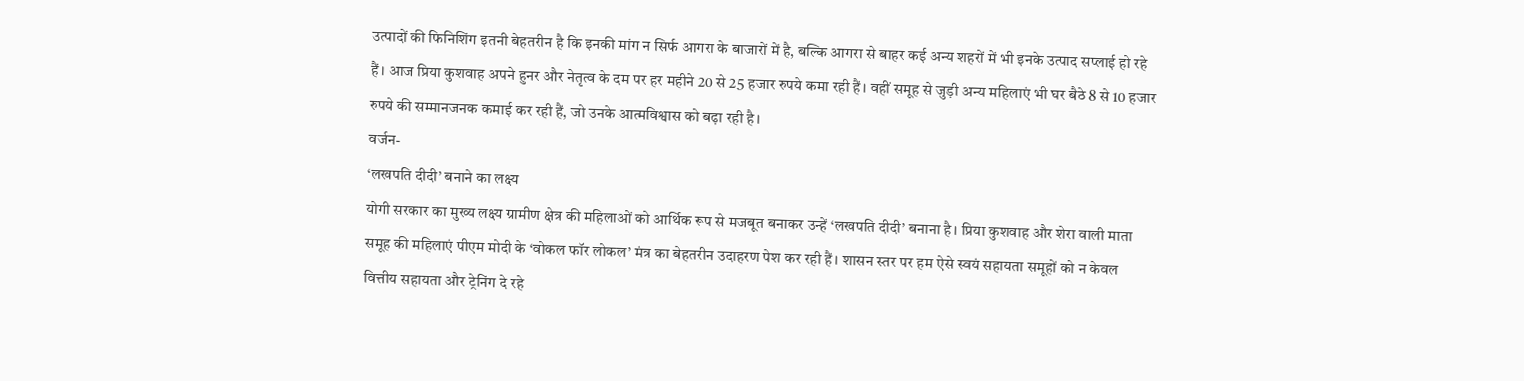उत्पादों की फिनिशिंग इतनी बेहतरीन है कि इनकी मांग न सिर्फ आगरा के बाजारों में है, बल्कि आगरा से बाहर कई अन्य शहरों में भी इनके उत्पाद सप्लाई हो रहे हैं। आज प्रिया कुशवाह अपने हुनर और नेतृत्व के दम पर हर महीने 20 से 25 हजार रुपये कमा रही हैं। वहीं समूह से जुड़ी अन्य महिलाएं भी घर बैठे 8 से 10 हजार रुपये की सम्मानजनक कमाई कर रही हैं, जो उनके आत्मविश्वास को बढ़ा रही है।
वर्जन-
‘लखपति दीदी’ बनाने का लक्ष्य
योगी सरकार का मुख्य लक्ष्य ग्रामीण क्षेत्र की महिलाओं को आर्थिक रूप से मजबूत बनाकर उन्हें ‘लखपति दीदी’ बनाना है। प्रिया कुशवाह और शेरा वाली माता समूह की महिलाएं पीएम मोदी के ‘वोकल फॉर लोकल’ मंत्र का बेहतरीन उदाहरण पेश कर रही हैं। शासन स्तर पर हम ऐसे स्वयं सहायता समूहों को न केवल वित्तीय सहायता और ट्रेनिंग दे रहे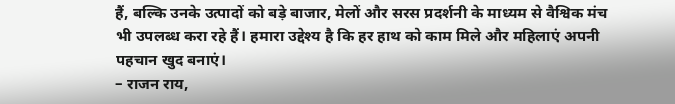हैं, बल्कि उनके उत्पादों को बड़े बाजार, मेलों और सरस प्रदर्शनी के माध्यम से वैश्विक मंच भी उपलब्ध करा रहे हैं। हमारा उद्देश्य है कि हर हाथ को काम मिले और महिलाएं अपनी पहचान खुद बनाएं।
– राजन राय,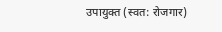उपायुक्त (स्वत: रोजगार)